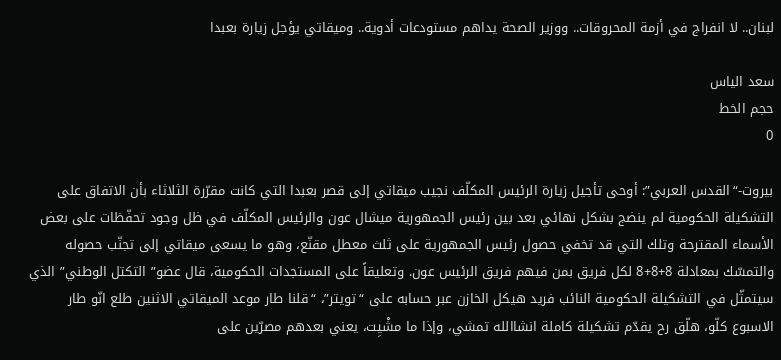لبنان.. لا انفراج في أزمة المحروقات.. ووزير الصحة يداهم مستودعات أدوية.. وميقاتي يؤجل زيارة بعبدا

سعد الياس
حجم الخط
0

بيروت-“القدس العربي”: أوحى تأجيل زيارة الرئيس المكلّف نجيب ميقاتي إلى قصر بعبدا التي كانت مقرّرة الثلاثاء بأن الاتفاق على التشكيلة الحكومية لم ينضج بشكل نهائي بعد بين رئيس الجمهورية ميشال عون والرئيس المكلّف في ظل وجود تحفّظات على بعض الأسماء المقترحة وتلك التي قد تخفي حصول رئيس الجمهورية على ثلث معطل مقنّع، وهو ما يسعى ميقاتي إلى تجنّب حصوله والتمسّك بمعادلة 8+8+8 لكل فريق بمن فيهم فريق الرئيس عون. وتعليقاً على المستجدات الحكومية، قال عضو” التكتل الوطني” الذي سيتمثّل في التشكيلة الحكومية النائب فريد هيكل الخازن عبر حسابه على “تويتر”، “قلنا طار موعد الميقاتي الاثنين طلع انّو طار الاسبوع كلّو، هلّق رح يقدّم تشكيلة كاملة انشاالله تمشي، وإذا ما مشْيِت، يعني بعدهم مصرّين على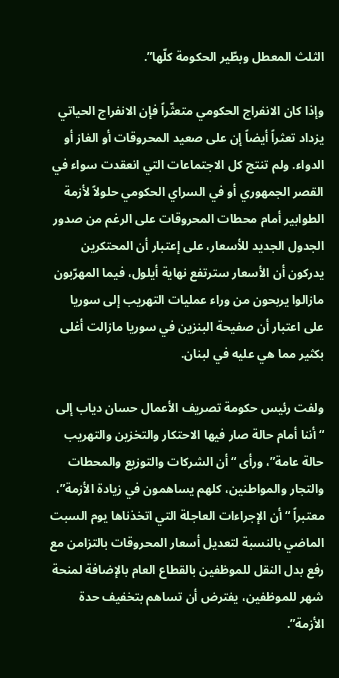الثلث المعطل وبطّير الحكومة كلّها”.

وإذا كان الانفراج الحكومي متعثّراً فإن الانفراج الحياتي يزداد تعثراً أيضاً إن على صعيد المحروقات أو الغاز أو الدواء. ولم تنتج كل الاجتماعات التي انعقدت سواء في القصر الجمهوري أو في السراي الحكومي حلولاً لأزمة الطوابير أمام محطات المحروقات على الرغم من صدور الجدول الجديد للأسعار، على إعتبار أن المحتكرين يدركون أن الأسعار سترتفع نهاية أيلول، فيما المهرّبون مازالوا يربحون من وراء عمليات التهريب إلى سوريا على اعتبار أن صفيحة البنزين في سوريا مازالت أغلى بكثير مما هي عليه في لبنان.

ولفت رئيس حكومة تصريف الأعمال حسان دياب إلى “أننا أمام حالة صار فيها الاحتكار والتخزين والتهريب حالة عامة”، ورأى “أن الشركات والتوزيع والمحطات والتجار والمواطنين، كلهم يساهمون في زيادة الأزمة”، معتبراً “أن الإجراءات العاجلة التي اتخذناها يوم السبت الماضي بالنسبة لتعديل أسعار المحروقات بالتزامن مع رفع بدل النقل للموظفين بالقطاع العام بالإضافة لمنحة شهر للموظفين، يفترض أن تساهم بتخفيف حدة الأزمة”.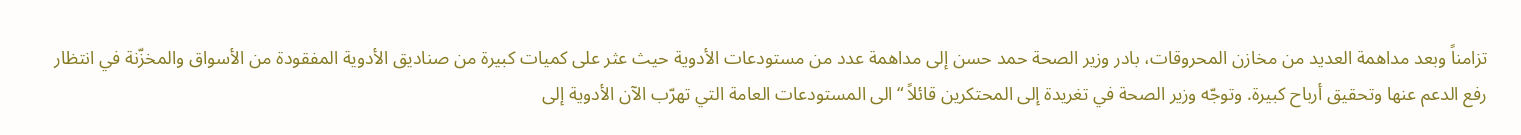تزامناً وبعد مداهمة العديد من مخازن المحروقات، بادر وزير الصحة حمد حسن إلى مداهمة عدد من مستودعات الأدوية حيث عثر على كميات كبيرة من صناديق الأدوية المفقودة من الأسواق والمخزّنة في انتظار رفع الدعم عنها وتحقيق أرباح كبيرة. وتوجّه وزير الصحة في تغريدة إلى المحتكرين قائلاً “الى المستودعات العامة التي تهرّب الآن الأدوية إلى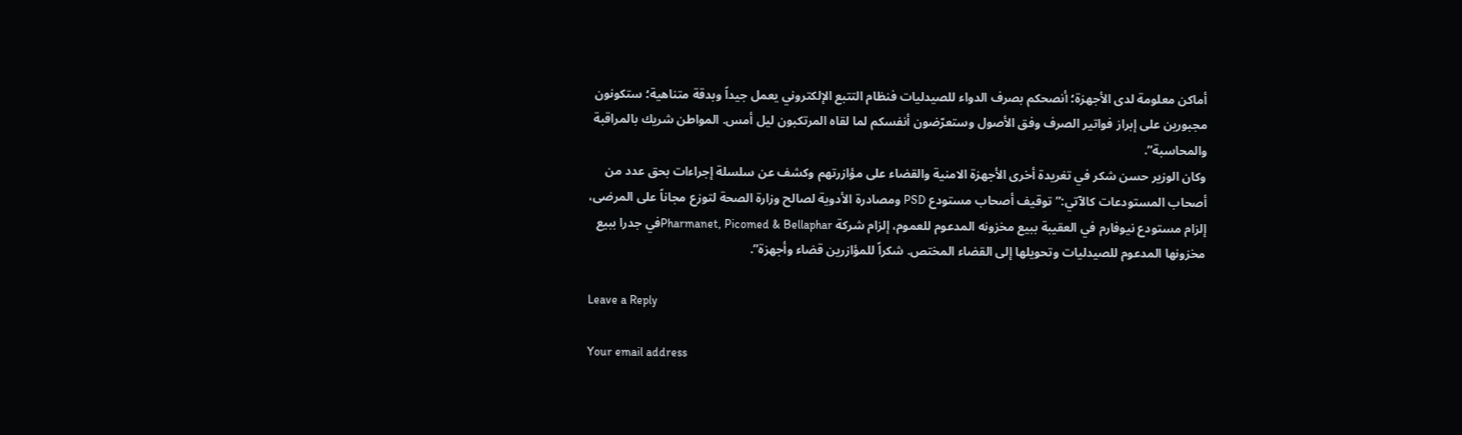أماكن معلومة لدى الأجهزة؛ أنصحكم بصرف الدواء للصيدليات فنظام التتبع الإلكتروني يعمل جيداً وبدقة متناهية؛ ستكونون مجبورين على إبراز فواتير الصرف وفق الأصول وستعرّضون أنفسكم لما لقاه المرتكبون ليل أمس. المواطن شريك بالمراقبة والمحاسبة”.
وكان الوزير حسن شكر في تغريدة أخرى الأجهزة الامنية والقضاء على مؤازرتهم وكشف عن سلسلة إجراءات بحق عدد من أصحاب المستودعات كالآتي:”توقيف أصحاب مستودع PSD ومصادرة الأدوية لصالح وزارة الصحة لتوزع مجاناً على المرضى، إلزام مستودع نيوفارم في العقيبة ببيع مخزونه المدعوم للعموم، إلزام شركة Pharmanet, Picomed & Bellapharفي جدرا ببيع مخزونها المدعوم للصيدليات وتحويلها إلى القضاء المختص. شكراً للمؤازرين قضاء وأجهزة”.

Leave a Reply

Your email address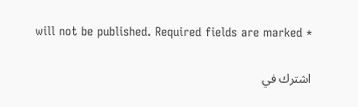will not be published. Required fields are marked *

اشترك في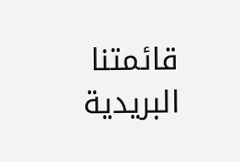قائمتنا البريدية